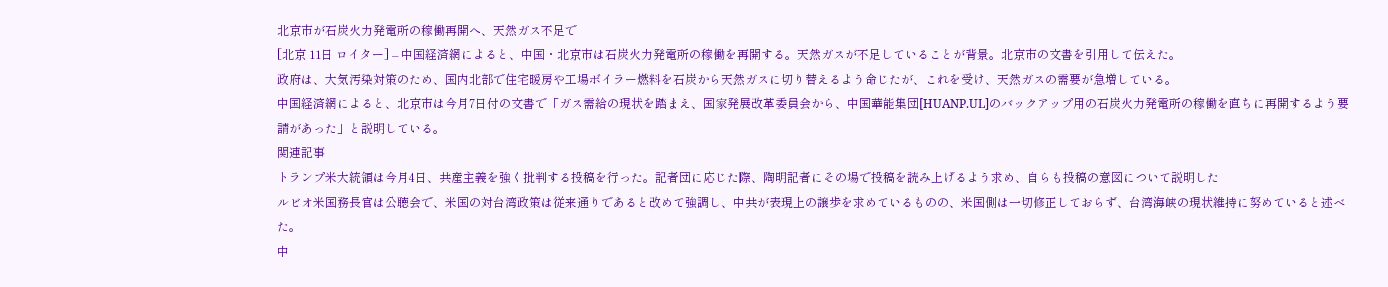北京市が石炭火力発電所の稼働再開へ、天然ガス不足で
[北京 11日 ロイター] – 中国経済網によると、中国・北京市は石炭火力発電所の稼働を再開する。天然ガスが不足していることが背景。北京市の文書を引用して伝えた。
政府は、大気汚染対策のため、国内北部で住宅暖房や工場ボイラー燃料を石炭から天然ガスに切り替えるよう命じたが、これを受け、天然ガスの需要が急増している。
中国経済網によると、北京市は今月7日付の文書で「ガス需給の現状を踏まえ、国家発展改革委員会から、中国華能集団[HUANP.UL]のバックアップ用の石炭火力発電所の稼働を直ちに再開するよう要請があった」と説明している。
関連記事
トランプ米大統領は今月4日、共産主義を強く批判する投稿を行った。記者団に応じた際、陶明記者にその場で投稿を読み上げるよう求め、自らも投稿の意図について説明した
ルビオ米国務長官は公聴会で、米国の対台湾政策は従来通りであると改めて強調し、中共が表現上の譲歩を求めているものの、米国側は一切修正しておらず、台湾海峡の現状維持に努めていると述べた。
中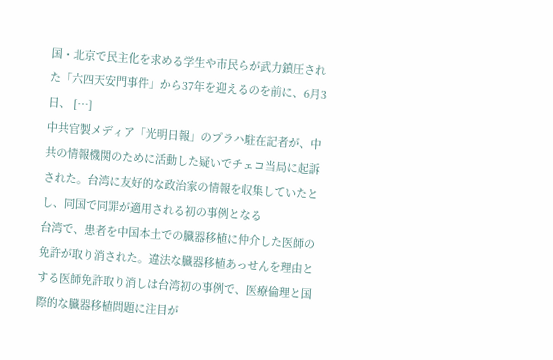国・北京で民主化を求める学生や市民らが武力鎮圧された「六四天安門事件」から37年を迎えるのを前に、6月3日、 […]
中共官製メディア「光明日報」のプラハ駐在記者が、中共の情報機関のために活動した疑いでチェコ当局に起訴された。台湾に友好的な政治家の情報を収集していたとし、同国で同罪が適用される初の事例となる
台湾で、患者を中国本土での臓器移植に仲介した医師の免許が取り消された。違法な臓器移植あっせんを理由とする医師免許取り消しは台湾初の事例で、医療倫理と国際的な臓器移植問題に注目が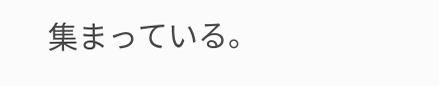集まっている。